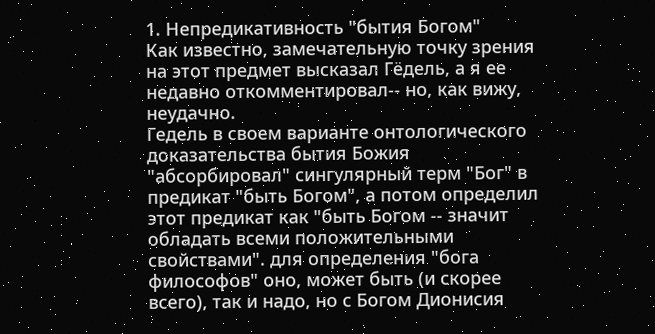1. Непредикативность "бытия Богом"
Как известно, замечательную точку зрения на этот предмет высказал Гёдель, а я ее недавно откомментировал-- но, как вижу, неудачно.
Гедель в своем варианте онтологического доказательства бытия Божия "абсорбировал" сингулярный терм "Бог" в предикат "быть Богом", а потом определил этот предикат как "быть Богом -- значит обладать всеми положительными свойствами". для определения "бога философов" оно, может быть (и скорее всего), так и надо, но с Богом Дионисия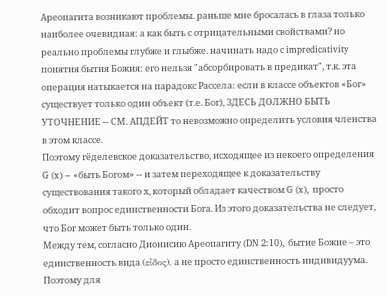Ареопагита возникают проблемы. раньше мне бросалась в глаза только наиболее очевидная: а как быть с отрицательными свойствами? но реально проблемы глубже и глыбже. начинать надо с impredicativity понятия бытия Божия: его нельзя "абсорбировать в предикат", т.к. эта операция натыкается на парадокс Рассела: если в классе объектов «Бог» существует только один объект (т.е. Бог), ЗДЕСЬ ДОЛЖНО БЫТЬ УТОЧНЕНИЕ -- СМ. АПДЕЙТ то невозможно определить условия членства в этом классе.
Поэтому гёделевское доказательство, исходящее из некоего определения G (x) – «быть Богом» -- и затем переходящее к доказательству существования такого х, который обладает качеством G (x), просто обходит вопрос единственности Бога. Из этого доказательства не следует, что Бог может быть только один.
Между тем, согласно Дионисию Ареопагиту (DN 2:10), бытие Божие – это единственность вида (εἶδος), а не просто единственность индивидуума. Поэтому для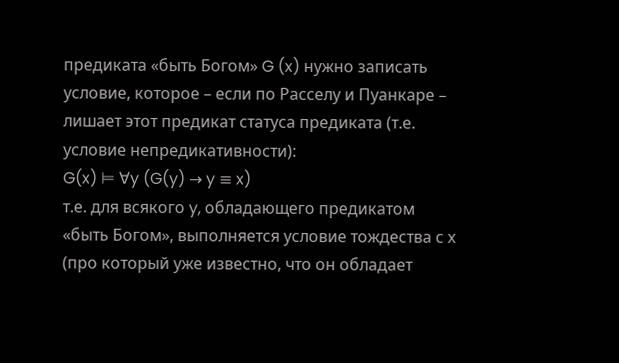предиката «быть Богом» G (x) нужно записать условие, которое – если по Расселу и Пуанкаре – лишает этот предикат статуса предиката (т.е. условие непредикативности):
G(x) ⊨ ∀y (G(y) → y ≡ x)
т.е. для всякого y, обладающего предикатом «быть Богом», выполняется условие тождества с х (про который уже известно, что он обладает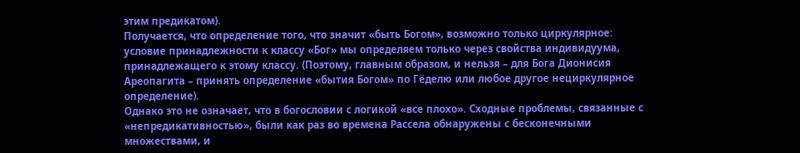этим предикатом).
Получается, что определение того, что значит «быть Богом», возможно только циркулярное: условие принадлежности к классу «Бог» мы определяем только через свойства индивидуума, принадлежащего к этому классу. (Поэтому, главным образом, и нельзя – для Бога Дионисия Ареопагита – принять определение «бытия Богом» по Гёделю или любое другое нециркулярное определение).
Однако это не означает, что в богословии с логикой «все плохо». Сходные проблемы, связанные с «непредикативностью», были как раз во времена Рассела обнаружены с бесконечными множествами, и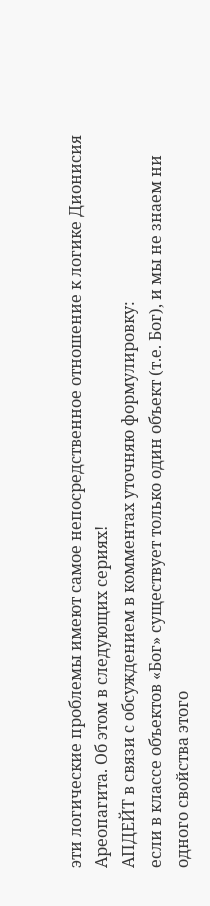эти логические проблемы имеют самое непосредственное отношение к логике Дионисия Ареопагита. Об этом в следующих сериях!
АПДЕЙТ в связи с обсуждением в комментах уточняю формулировку:
если в классе объектов «Бог» существует только один объект (т.е. Бог), и мы не знаем ни одного свойства этого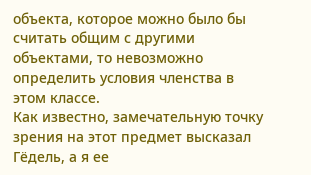объекта, которое можно было бы считать общим с другими объектами, то невозможно определить условия членства в этом классе.
Как известно, замечательную точку зрения на этот предмет высказал Гёдель, а я ее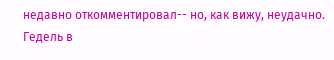недавно откомментировал-- но, как вижу, неудачно.
Гедель в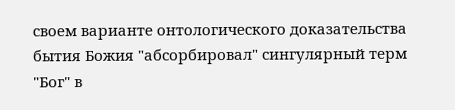своем варианте онтологического доказательства бытия Божия "абсорбировал" сингулярный терм "Бог" в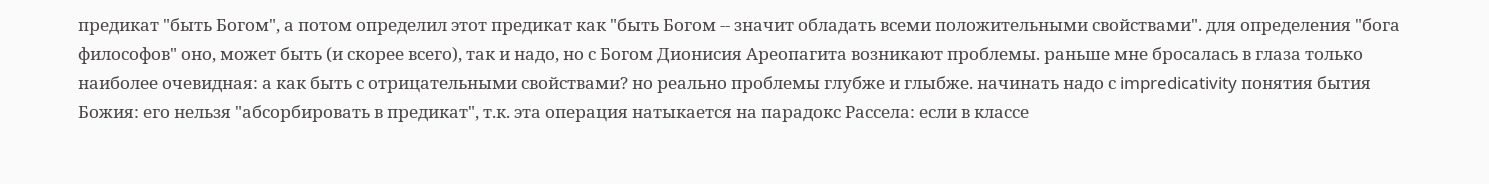предикат "быть Богом", а потом определил этот предикат как "быть Богом -- значит обладать всеми положительными свойствами". для определения "бога философов" оно, может быть (и скорее всего), так и надо, но с Богом Дионисия Ареопагита возникают проблемы. раньше мне бросалась в глаза только наиболее очевидная: а как быть с отрицательными свойствами? но реально проблемы глубже и глыбже. начинать надо с impredicativity понятия бытия Божия: его нельзя "абсорбировать в предикат", т.к. эта операция натыкается на парадокс Рассела: если в классе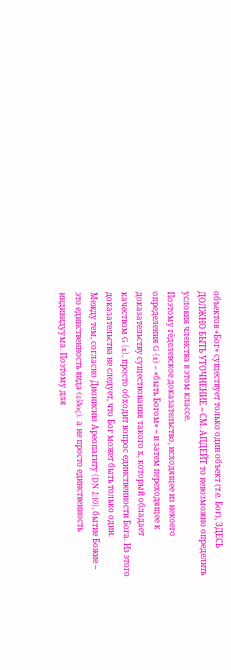объектов «Бог» существует только один объект (т.е. Бог), ЗДЕСЬ ДОЛЖНО БЫТЬ УТОЧНЕНИЕ -- СМ. АПДЕЙТ то невозможно определить условия членства в этом классе.
Поэтому гёделевское доказательство, исходящее из некоего определения G (x) – «быть Богом» -- и затем переходящее к доказательству существования такого х, который обладает качеством G (x), просто обходит вопрос единственности Бога. Из этого доказательства не следует, что Бог может быть только один.
Между тем, согласно Дионисию Ареопагиту (DN 2:10), бытие Божие – это единственность вида (εἶδος), а не просто единственность индивидуума. Поэтому для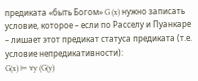предиката «быть Богом» G (x) нужно записать условие, которое – если по Расселу и Пуанкаре – лишает этот предикат статуса предиката (т.е. условие непредикативности):
G(x) ⊨ ∀y (G(y)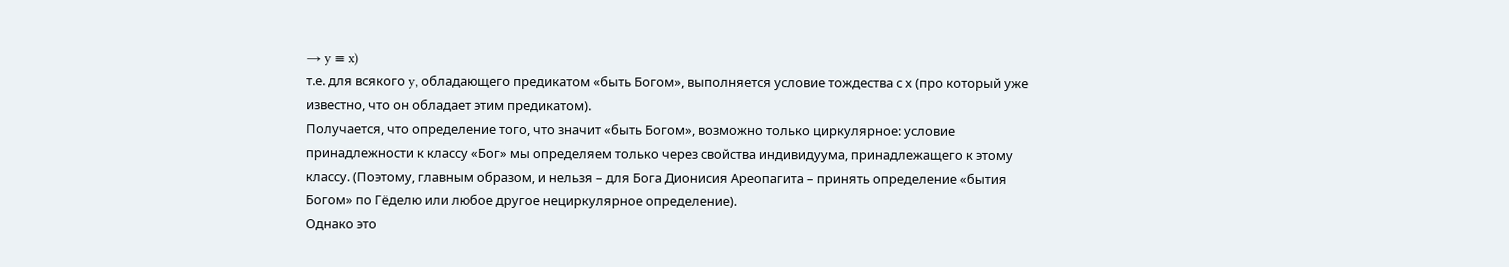→ y ≡ x)
т.е. для всякого y, обладающего предикатом «быть Богом», выполняется условие тождества с х (про который уже известно, что он обладает этим предикатом).
Получается, что определение того, что значит «быть Богом», возможно только циркулярное: условие принадлежности к классу «Бог» мы определяем только через свойства индивидуума, принадлежащего к этому классу. (Поэтому, главным образом, и нельзя – для Бога Дионисия Ареопагита – принять определение «бытия Богом» по Гёделю или любое другое нециркулярное определение).
Однако это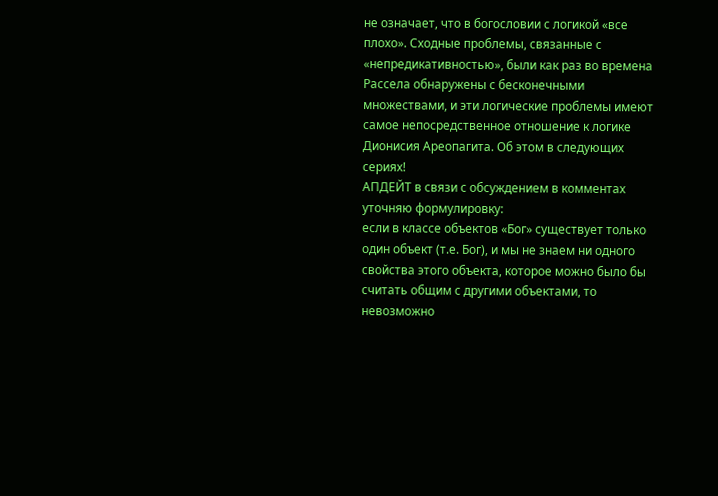не означает, что в богословии с логикой «все плохо». Сходные проблемы, связанные с «непредикативностью», были как раз во времена Рассела обнаружены с бесконечными множествами, и эти логические проблемы имеют самое непосредственное отношение к логике Дионисия Ареопагита. Об этом в следующих сериях!
АПДЕЙТ в связи с обсуждением в комментах уточняю формулировку:
если в классе объектов «Бог» существует только один объект (т.е. Бог), и мы не знаем ни одного свойства этого объекта, которое можно было бы считать общим с другими объектами, то невозможно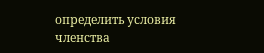определить условия членства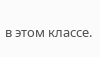в этом классе.